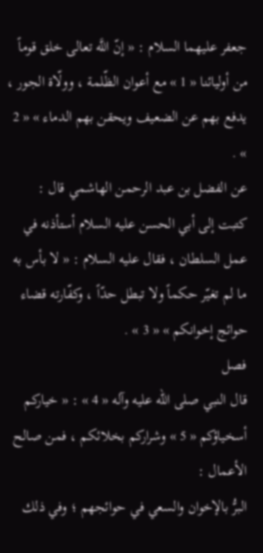جعفر عليهما السلام : « إنّ اللَّه تعالى خلق قوماً من أوليائنا « 1 » مع أعوان الظّلمة ، وولّاة الجور ، يدفع بهم عن الضعيف ويحقن بهم الدماء » « 2 » .
عن الفضل بن عبد الرحمن الهاشمي قال : كتبت إلى أبي الحسن عليه السلام أستأذنه في عمل السلطان ، فقال عليه السلام : « لا بأس به ما لم تغيّر حكماً ولا تبطل حدّاً ، وكفّارته قضاء حوائج إخوانكم » « 3 » .
فصل
قال النبي صلى الله عليه وآله « 4 » : « خياركم أسخياؤكم « 5 » وشراركم بخلائكم ، فمن صالح الأعمال :
البرُّ بالإخوان والسعي في حوائجهم ؛ وفي ذلك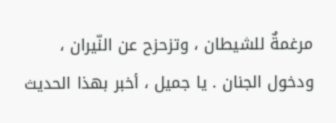مرغمةٌ للشيطان ، وتزحزح عن النّيران ، ودخول الجنان . يا جميل ، أخبر بهذا الحديث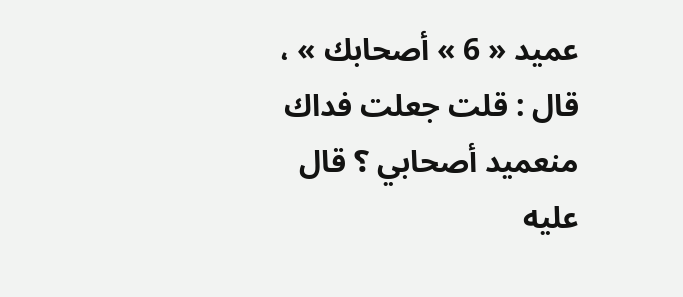عميد « 6 » أصحابك » ، قال : قلت جعلت فداك منعميد أصحابي ؟ قال عليه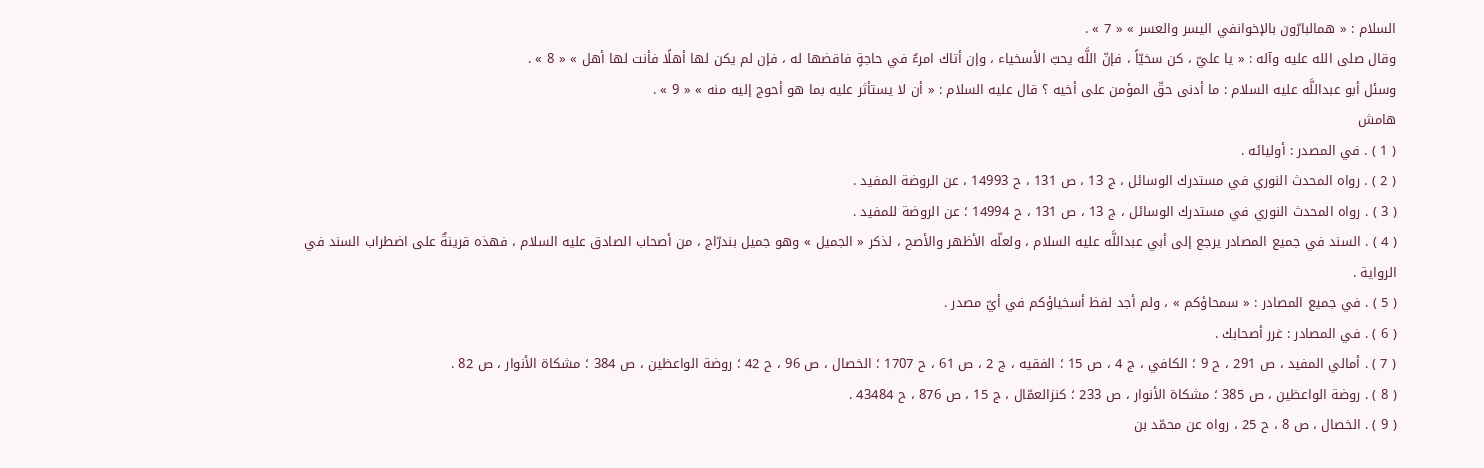السلام : « همالبارّون بالإخوانفي اليسر والعسر » « 7 » .
وقال صلى الله عليه وآله : « يا عليّ ، كن سخيّاً ، فإنّ اللَّه يحبّ الأسخياء ، وإن أتاك امرءٌ في حاجةٍ فاقضها له ، فإن لم يكن لها أهلًا فأنت لها أهل » « 8 » .
وسئل أبو عبداللَّه عليه السلام : ما أدنى حقّ المؤمن على أخيه ؟ قال عليه السلام : « أن لا يستأثر عليه بما هو أحوج إليه منه » « 9 » .
هامش
( 1 ) . في المصدر : أوليائه .
( 2 ) . رواه المحدث النوري في مستدرك الوسائل ، ج 13 ، ص 131 ، ح 14993 ، عن الروضة المفيد .
( 3 ) . رواه المحدث النوري في مستدرك الوسائل ، ج 13 ، ص 131 ، ح 14994 ؛ عن الروضة للمفيد .
( 4 ) . السند في جميع المصادر يرجع إلى أبي عبداللَّه عليه السلام ، ولعلّه الأظهر والأصح ، لذكر « الجميل » وهو جميل بندرّاج ، من أصحاب الصادق عليه السلام ، فهذه قرينةٌ على اضطراب السند في الرواية .
( 5 ) . في جميع المصادر : « سمحاؤكم » ، ولم أجد لفظ أسخياؤكم في أيّ مصدر .
( 6 ) . في المصادر : غرر أصحابك .
( 7 ) . أمالي المفيد ، ص 291 ، ح 9 ؛ الكافي ، ج 4 ، ص 15 ؛ الفقيه ، ج 2 ، ص 61 ، ح 1707 ؛ الخصال ، ص 96 ، ح 42 ؛ روضة الواعظين ، ص 384 ؛ مشكاة الأنوار ، ص 82 .
( 8 ) . روضة الواعظين ، ص 385 ؛ مشكاة الأنوار ، ص 233 ؛ كنزالعمّال ، ج 15 ، ص 876 ، ح 43484 .
( 9 ) . الخصال ، ص 8 ، ح 25 ، رواه عن محمّد بن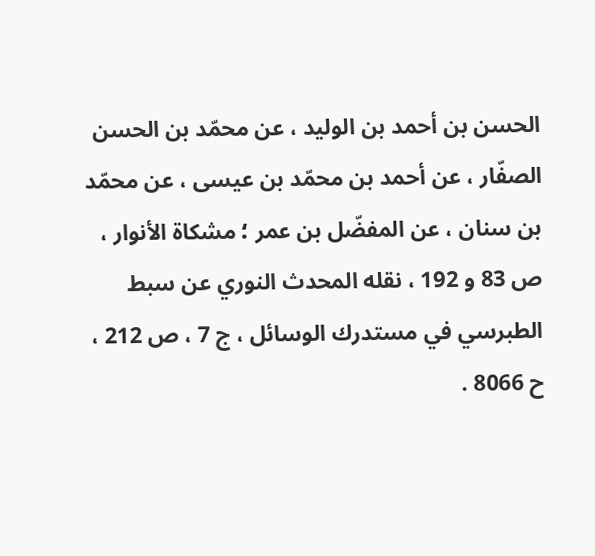الحسن بن أحمد بن الوليد ، عن محمّد بن الحسن الصفّار ، عن أحمد بن محمّد بن عيسى ، عن محمّد بن سنان ، عن المفضّل بن عمر ؛ مشكاة الأنوار ، ص 83 و 192 ، نقله المحدث النوري عن سبط الطبرسي في مستدرك الوسائل ، ج 7 ، ص 212 ، ح 8066 .